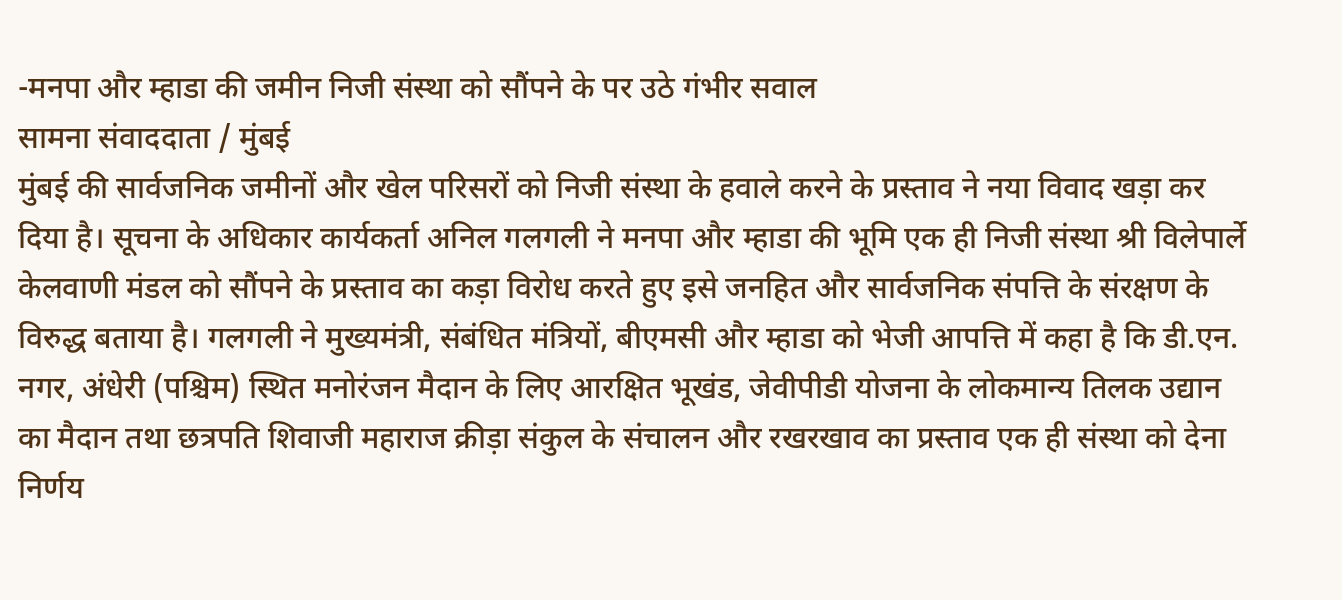-मनपा और म्हाडा की जमीन निजी संस्था को सौंपने के पर उठे गंभीर सवाल
सामना संवाददाता / मुंबई
मुंबई की सार्वजनिक जमीनों और खेल परिसरों को निजी संस्था के हवाले करने के प्रस्ताव ने नया विवाद खड़ा कर दिया है। सूचना के अधिकार कार्यकर्ता अनिल गलगली ने मनपा और म्हाडा की भूमि एक ही निजी संस्था श्री विलेपार्ले केलवाणी मंडल को सौंपने के प्रस्ताव का कड़ा विरोध करते हुए इसे जनहित और सार्वजनिक संपत्ति के संरक्षण के विरुद्ध बताया है। गलगली ने मुख्यमंत्री, संबंधित मंत्रियों, बीएमसी और म्हाडा को भेजी आपत्ति में कहा है कि डी.एन. नगर, अंधेरी (पश्चिम) स्थित मनोरंजन मैदान के लिए आरक्षित भूखंड, जेवीपीडी योजना के लोकमान्य तिलक उद्यान का मैदान तथा छत्रपति शिवाजी महाराज क्रीड़ा संकुल के संचालन और रखरखाव का प्रस्ताव एक ही संस्था को देना निर्णय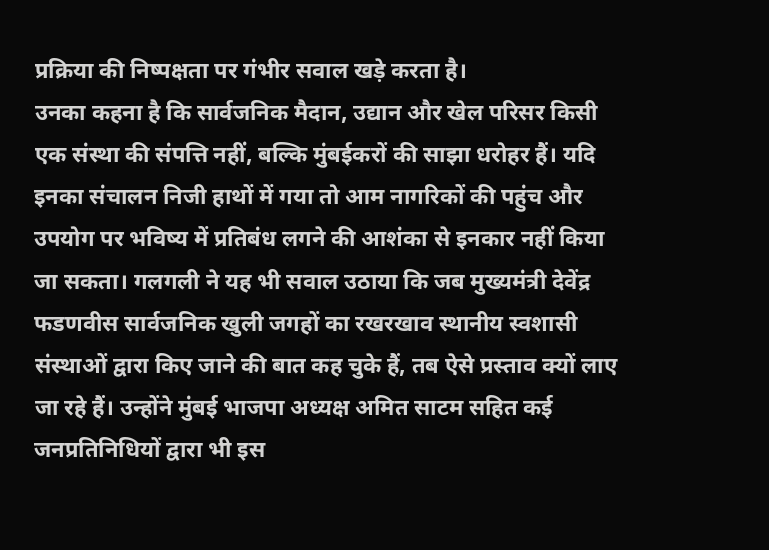प्रक्रिया की निष्पक्षता पर गंभीर सवाल खड़े करता है।
उनका कहना है कि सार्वजनिक मैदान, उद्यान और खेल परिसर किसी एक संस्था की संपत्ति नहीं, बल्कि मुंबईकरों की साझा धरोहर हैं। यदि इनका संचालन निजी हाथों में गया तो आम नागरिकों की पहुंच और उपयोग पर भविष्य में प्रतिबंध लगने की आशंका से इनकार नहीं किया जा सकता। गलगली ने यह भी सवाल उठाया कि जब मुख्यमंत्री देवेंद्र फडणवीस सार्वजनिक खुली जगहों का रखरखाव स्थानीय स्वशासी संस्थाओं द्वारा किए जाने की बात कह चुके हैं, तब ऐसे प्रस्ताव क्यों लाए जा रहे हैं। उन्होंने मुंबई भाजपा अध्यक्ष अमित साटम सहित कई जनप्रतिनिधियों द्वारा भी इस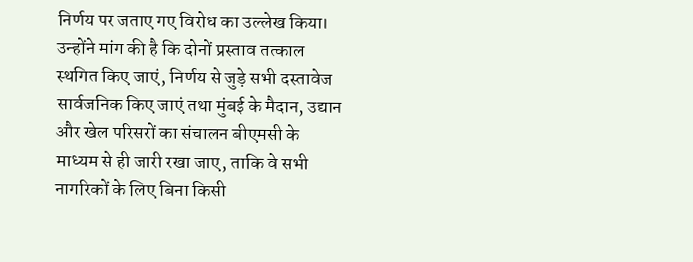निर्णय पर जताए गए विरोध का उल्लेख किया।
उन्होंने मांग की है कि दोनों प्रस्ताव तत्काल स्थगित किए जाएं, निर्णय से जुड़े सभी दस्तावेज सार्वजनिक किए जाएं तथा मुंबई के मैदान, उद्यान और खेल परिसरों का संचालन बीएमसी के माध्यम से ही जारी रखा जाए, ताकि वे सभी नागरिकों के लिए बिना किसी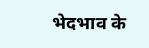भेदभाव के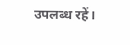उपलब्ध रहें।